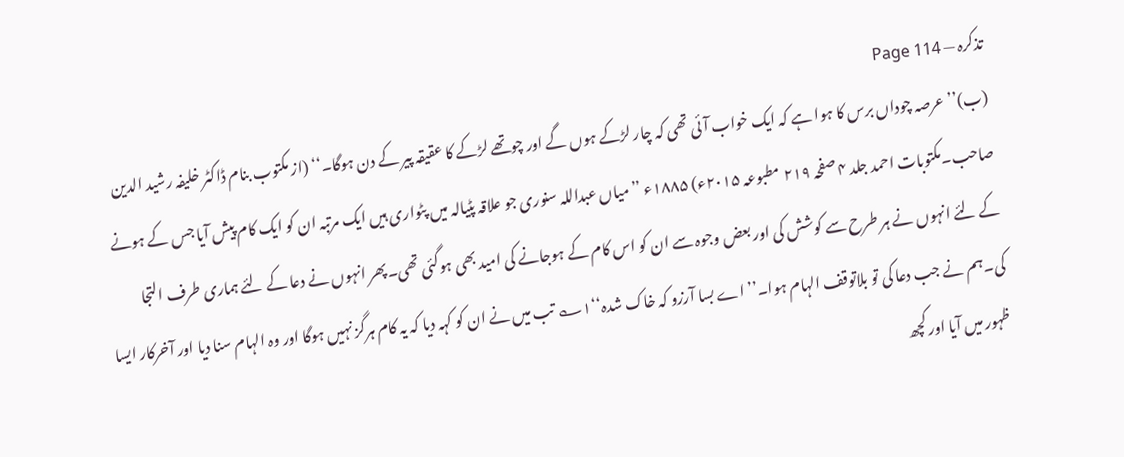تذکرہ — Page 114
(ب)’’عرصہ چوداں برس کا ہوا ہے کہ ایک خواب آئی تھی کہ چار لڑکے ہوں گے اور چوتھے لڑکے کا عقیقہ پیر کے دن ہوگا۔‘‘ (از مکتوب بنام ڈاکٹر خلیفہ رشید الدین صاحب۔مکتوبات احمد جلد ۴ صفحہ ۲۱۹ مطبوعہ ۲۰۱۵ء) ۱۸۸۵ء ’’میاں عبداللہ سنوری جو علاقہ پٹیالہ میں پٹواری ہیں ایک مرتبہ ان کو ایک کام پیش آیا جس کے ہونے کے لئے انہوں نے ہر طرح سے کوشش کی اور بعض وجوہ سے ان کو اس کام کے ہوجانے کی امید بھی ہوگئی تھی۔پھر انہوں نے دعا کے لئے ہماری طرف التجا کی۔ہم نے جب دعا کی تو بلاتوقف الہام ہوا۔’’ اے بسا آرزو کہ خاک شدہ‘‘۱؎ تب میں نے ان کو کہہ دیا کہ یہ کام ہرگز نہیں ہوگا اور وہ الہام سنا دیا اور آخرکار ایسا ظہور میں آیا اور کچھ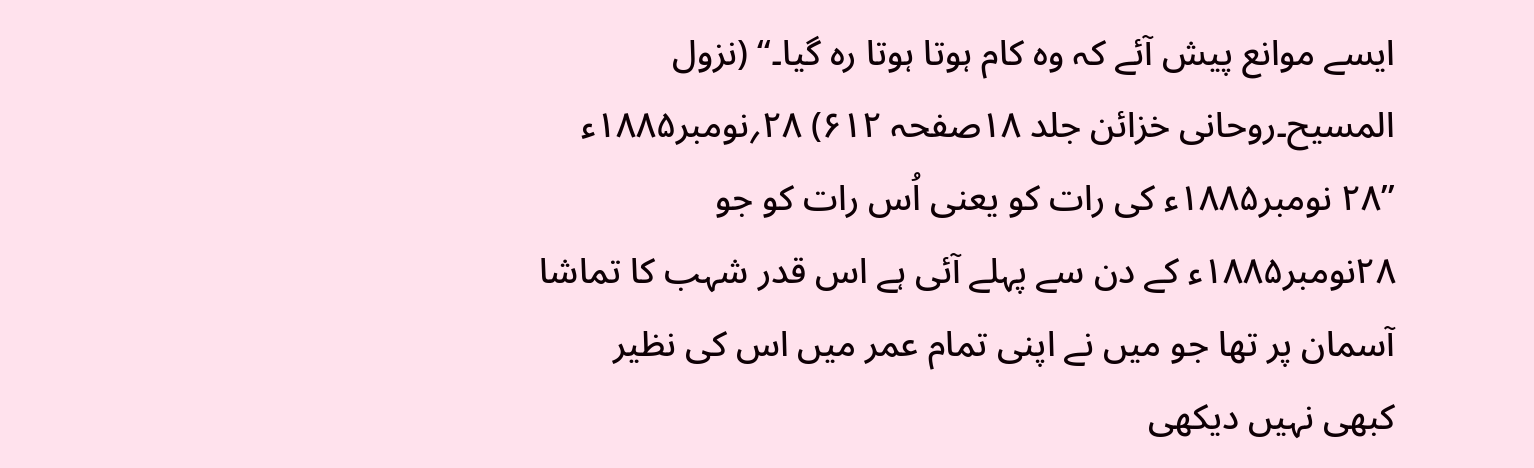ایسے موانع پیش آئے کہ وہ کام ہوتا ہوتا رہ گیا۔‘‘ (نزول المسیح۔روحانی خزائن جلد ۱۸صفحہ ۶۱۲) ۲۸؍نومبر۱۸۸۵ء ’’۲۸ نومبر۱۸۸۵ء کی رات کو یعنی اُس رات کو جو ۲۸نومبر۱۸۸۵ء کے دن سے پہلے آئی ہے اس قدر شہب کا تماشا آسمان پر تھا جو میں نے اپنی تمام عمر میں اس کی نظیر کبھی نہیں دیکھی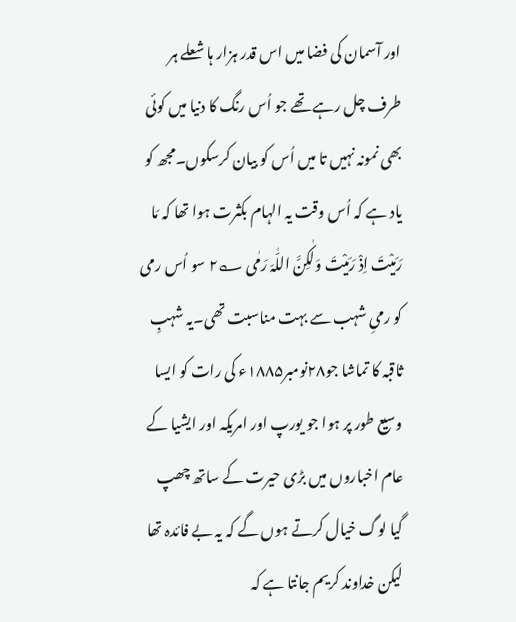اور آسمان کی فضا میں اس قدر ہزار ہا شعلے ہر طرف چل رہے تھے جو اُس رنگ کا دنیا میں کوئی بھی نمونہ نہیں تا میں اُس کو بیان کرسکوں۔مجھ کو یاد ہے کہ اُس وقت یہ الہام بکثرت ہوا تھا کہ مَا رَمَیْتَ اِذْ رَمَیْتَ وَلٰکِنَّ اللّٰہَ رَمٰی ؎۲ سو اُس رمی کو رمیِ شہب سے بہت مناسبت تھی۔یہ شہبِ ثاقبہ کا تماشا جو۲۸نومبر۱۸۸۵ء کی رات کو ایسا وسیع طور پر ہوا جو یورپ اور امریکہ اور ایشیا کے عام اخباروں میں بڑی حیرت کے ساتھ چھپ گیا لوگ خیال کرتے ہوں گے کہ یہ بے فائدہ تھا لیکن خداوند کریم جانتا ہے کہ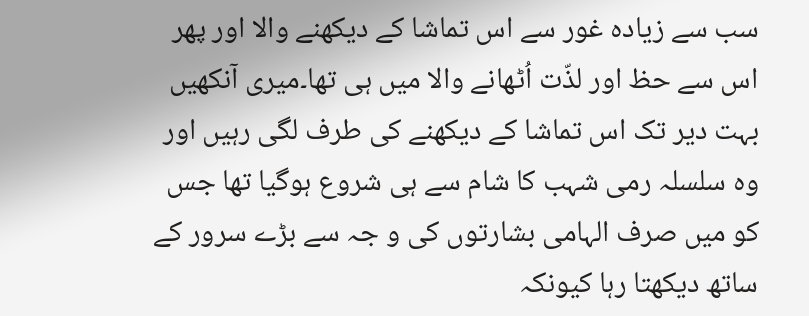سب سے زیادہ غور سے اس تماشا کے دیکھنے والا اور پھر اس سے حظ اور لذّت اُٹھانے والا میں ہی تھا۔میری آنکھیں بہت دیر تک اس تماشا کے دیکھنے کی طرف لگی رہیں اور وہ سلسلہ رمی شہب کا شام سے ہی شروع ہوگیا تھا جس کو میں صرف الہامی بشارتوں کی و جہ سے بڑے سرور کے ساتھ دیکھتا رہا کیونکہ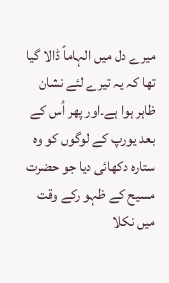میرے دل میں الہاماً ڈالا گیا تھا کہ یہ تیرے لئے نشان ظاہر ہوا ہے۔اور پھر اُس کے بعد یورپ کے لوگوں کو وہ ستارہ دکھائی دیا جو حضرت مسیح کے ظہو رکے وقت میں نکلا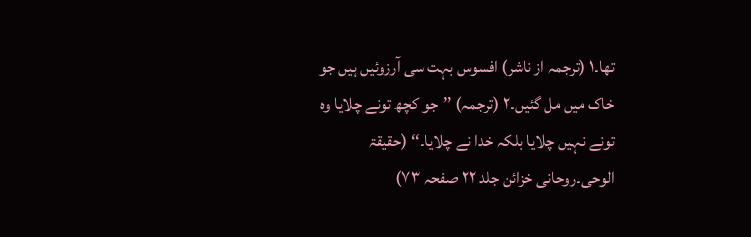تھا۔۱ (ترجمہ از ناشر) افسوس بہت سی آرزوئیں ہیں جو خاک میں مل گئیں۔۲ (ترجمہ) ’’جو کچھ تونے چلایا وہ تونے نہیں چلایا بلکہ خدا نے چلایا۔‘‘ (حقیقۃ الوحی۔روحانی خزائن جلد ۲۲ صفحہ ۷۳)